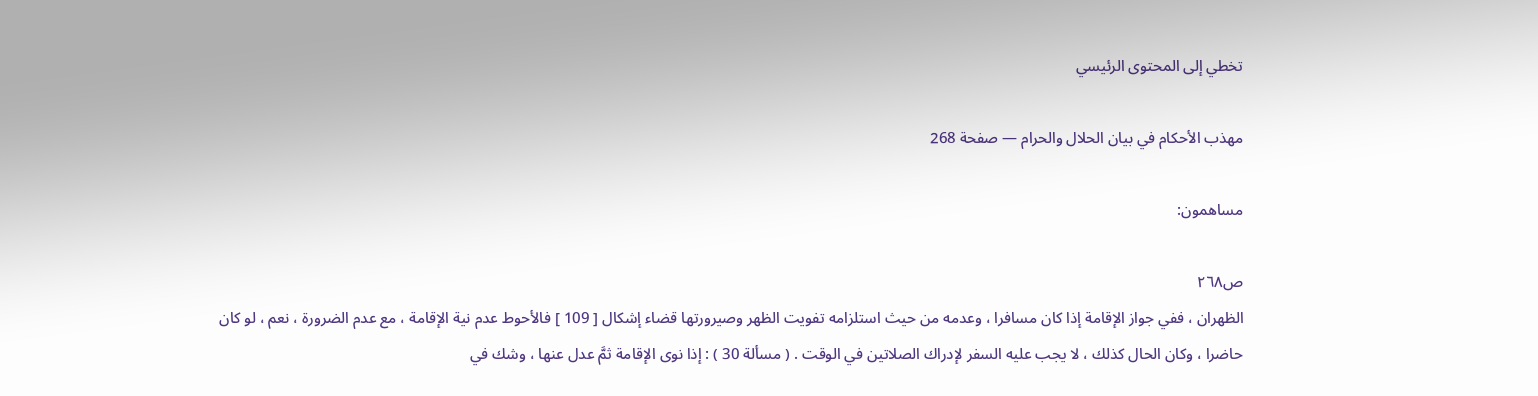تخطي إلى المحتوى الرئيسي

مهذب الأحكام في بيان الحلال والحرام — صفحة 268

مساهمون:

ص٢٦٨
الظهران ، ففي جواز الإقامة إذا كان مسافرا ، وعدمه من حيث استلزامه تفويت الظهر وصيرورتها قضاء إشكال [ 109 ] فالأحوط عدم نية الإقامة ، مع عدم الضرورة ، نعم ، لو كان حاضرا ، وكان الحال كذلك ، لا يجب عليه السفر لإدراك الصلاتين في الوقت . ( مسألة 30 ) : إذا نوى الإقامة ثمَّ عدل عنها ، وشك في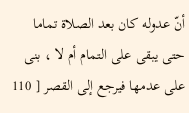أنّ عدوله كان بعد الصلاة تماما حتى يبقى على التمام أم لا ، بنى على عدمها فيرجع إلى القصر [ 110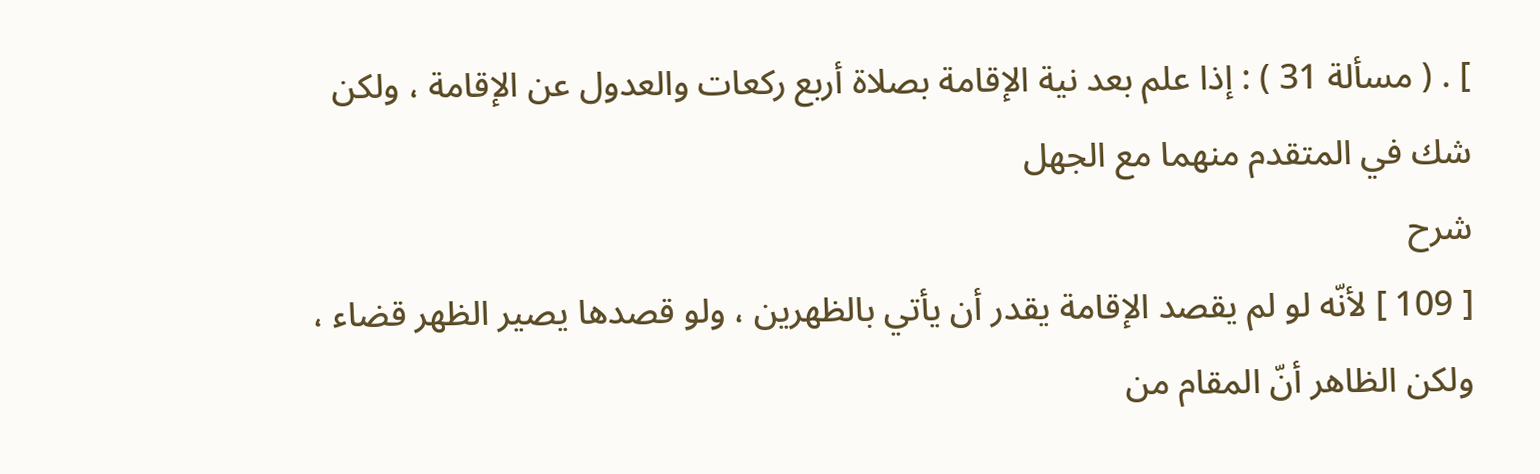] . ( مسألة 31 ) : إذا علم بعد نية الإقامة بصلاة أربع ركعات والعدول عن الإقامة ، ولكن شك في المتقدم منهما مع الجهل
شرح
[ 109 ] لأنّه لو لم يقصد الإقامة يقدر أن يأتي بالظهرين ، ولو قصدها يصير الظهر قضاء ، ولكن الظاهر أنّ المقام من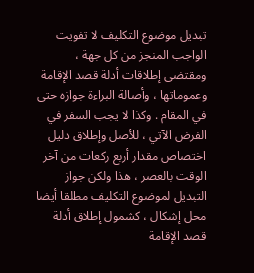تبديل موضوع التكليف لا تفويت الواجب المنجز من كل جهة ، ومقتضى إطلاقات أدلة قصد الإقامة وعموماتها ، وأصالة البراءة جوازه حتى في المقام . وكذا لا يجب السفر في الفرض الآتي ، للأصل وإطلاق دليل اختصاص مقدار أربع ركعات من آخر الوقت بالعصر ، هذا ولكن جواز التبديل لموضوع التكليف مطلقا أيضا محل إشكال ، كشمول إطلاق أدلة قصد الإقامة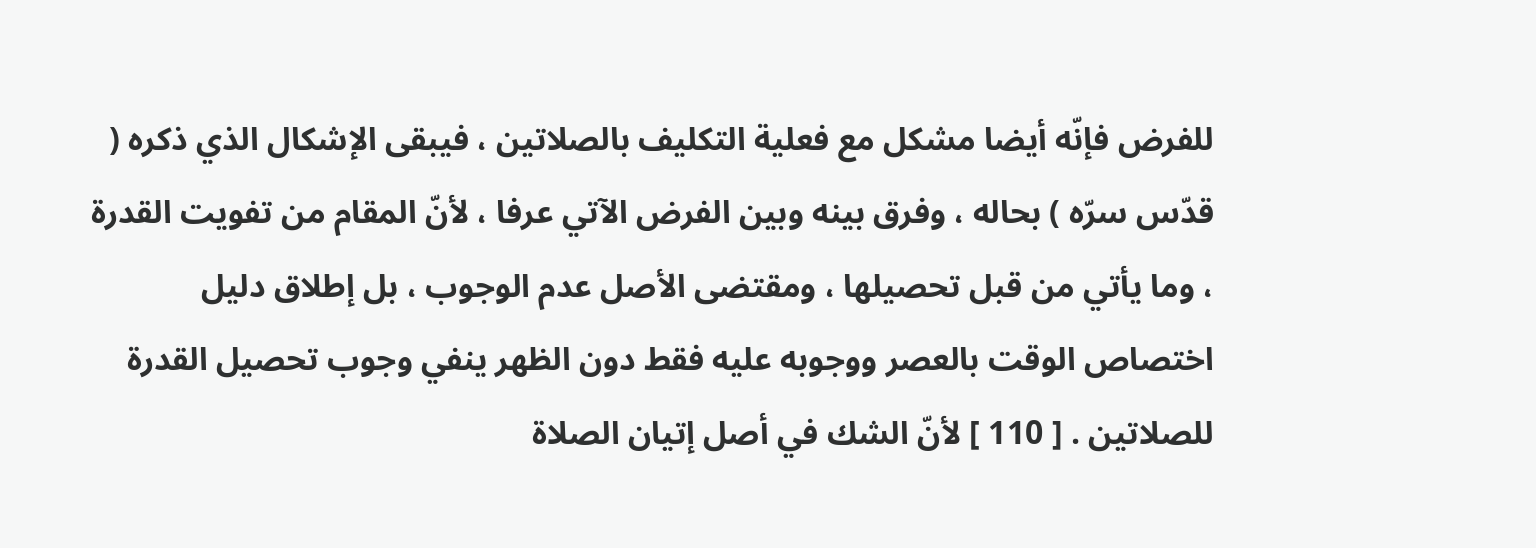للفرض فإنّه أيضا مشكل مع فعلية التكليف بالصلاتين ، فيبقى الإشكال الذي ذكره ( قدّس سرّه ) بحاله ، وفرق بينه وبين الفرض الآتي عرفا ، لأنّ المقام من تفويت القدرة ، وما يأتي من قبل تحصيلها ، ومقتضى الأصل عدم الوجوب ، بل إطلاق دليل اختصاص الوقت بالعصر ووجوبه عليه فقط دون الظهر ينفي وجوب تحصيل القدرة للصلاتين . [ 110 ] لأنّ الشك في أصل إتيان الصلاة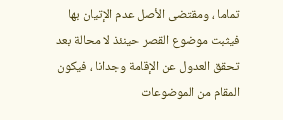تماما ، ومقتضى الأصل عدم الإتيان بها فيثبت موضوع القصر حينئذ لا محالة بعد تحقق العدول عن الإقامة وجدانا ، فيكون المقام من الموضوعات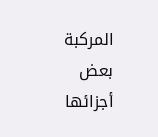المركبة بعض أجزائها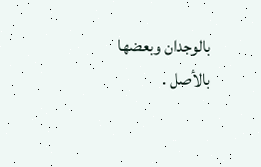بالوجدان وبعضها بالأصل .